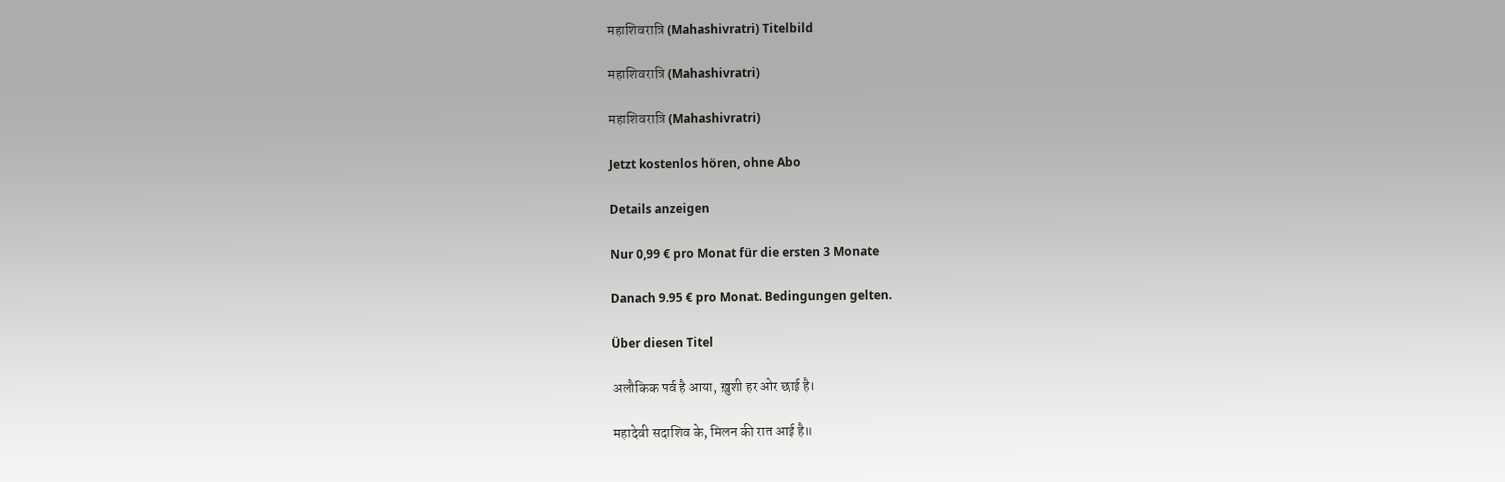महाशिवरात्रि (Mahashivratri) Titelbild

महाशिवरात्रि (Mahashivratri)

महाशिवरात्रि (Mahashivratri)

Jetzt kostenlos hören, ohne Abo

Details anzeigen

Nur 0,99 € pro Monat für die ersten 3 Monate

Danach 9.95 € pro Monat. Bedingungen gelten.

Über diesen Titel

अलौकिक पर्व है आया, ख़ुशी हर ओर छाई है।

महादेवी सदाशिव के, मिलन की रात आई है॥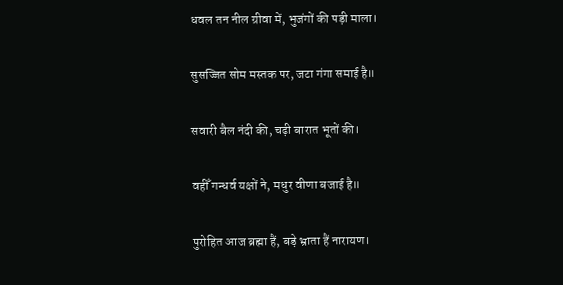धवल तन नील ग्रीवा में, भुजंगों की पड़ी माला।

सुसज्जित सोम मस्तक पर, जटा गंगा समाई है॥

सवारी बैल नंदी की, चढ़ी बारात भूतों की।

वहीँ गन्धर्व यक्षों ने, मधुर वीणा बजाई है॥

पुरोहित आज ब्रह्मा हैं, बड़े भ्राता हैं नारायण।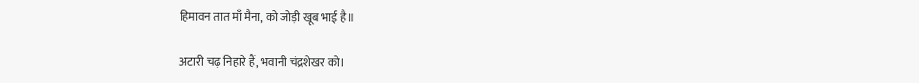हिमावन तात माँ मैना, को जोड़ी खूब भाई है॥

अटारी चढ़ निहारे हैं, भवानी चंद्रशेखर को।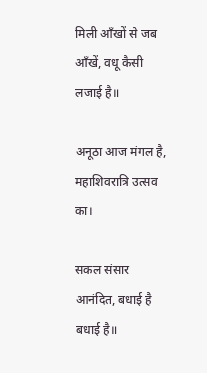मिली आँखों से जब आँखें, वधू कैसी लजाई है॥

अनूठा आज मंगल है, महाशिवरात्रि उत्सव का।

सकल संसार आनंदित, बधाई है बधाई है॥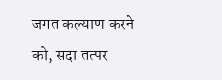जगत कल्याण करने को, सदा तत्पर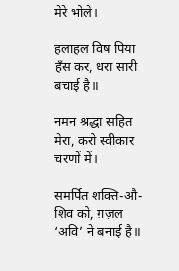मेरे भोले।

हलाहल विष पिया हँस कर, धरा सारी बचाई है॥

नमन श्रद्धा सहित मेरा, करो स्वीकार चरणों में।

समर्पित शक्ति-औ-शिव को, ग़ज़ल ‘अवि’ ने बनाई है॥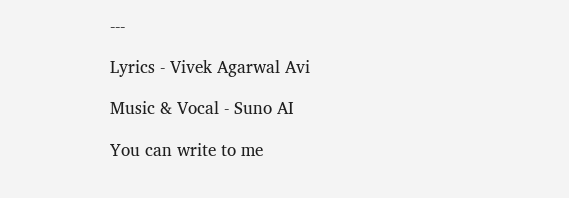---

Lyrics - Vivek Agarwal Avi

Music & Vocal - Suno AI

You can write to me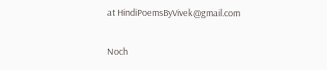at HindiPoemsByVivek@gmail.com

Noch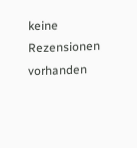keine Rezensionen vorhanden